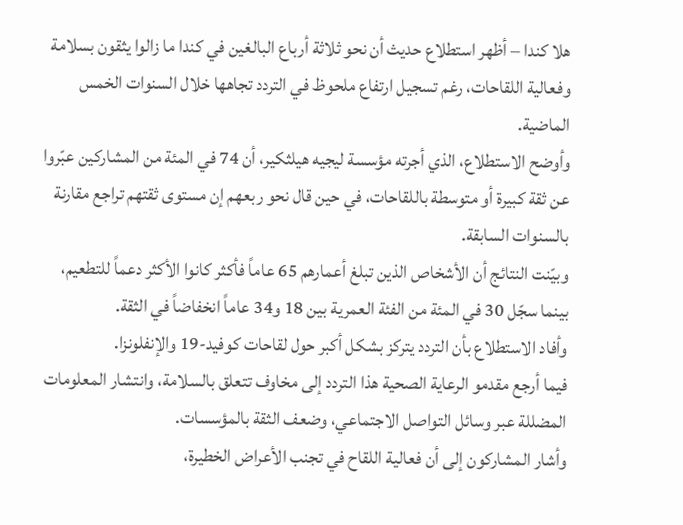هلا كندا – أظهر استطلاع حديث أن نحو ثلاثة أرباع البالغين في كندا ما زالوا يثقون بسلامة وفعالية اللقاحات، رغم تسجيل ارتفاع ملحوظ في التردد تجاهها خلال السنوات الخمس الماضية.
وأوضح الاستطلاع، الذي أجرته مؤسسة ليجيه هيلثكير، أن 74 في المئة من المشاركين عبّروا عن ثقة كبيرة أو متوسطة باللقاحات، في حين قال نحو ربعهم إن مستوى ثقتهم تراجع مقارنة بالسنوات السابقة.
وبيّنت النتائج أن الأشخاص الذين تبلغ أعمارهم 65 عاماً فأكثر كانوا الأكثر دعماً للتطعيم، بينما سجّل 30 في المئة من الفئة العمرية بين 18 و34 عاماً انخفاضاً في الثقة.
وأفاد الاستطلاع بأن التردد يتركز بشكل أكبر حول لقاحات كوفيد-19 والإنفلونزا.
فيما أرجع مقدمو الرعاية الصحية هذا التردد إلى مخاوف تتعلق بالسلامة، وانتشار المعلومات المضللة عبر وسائل التواصل الاجتماعي، وضعف الثقة بالمؤسسات.
وأشار المشاركون إلى أن فعالية اللقاح في تجنب الأعراض الخطيرة،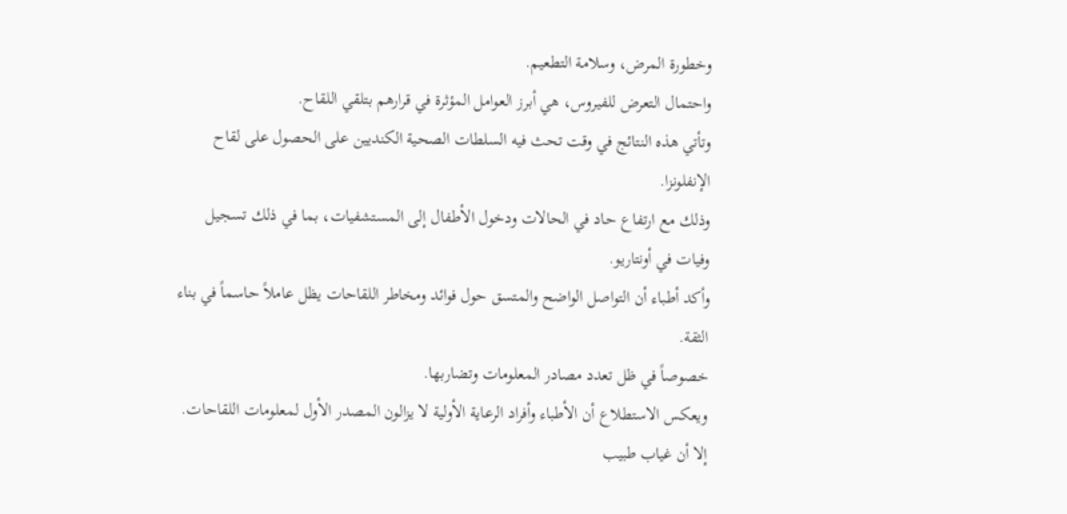وخطورة المرض، وسلامة التطعيم.
واحتمال التعرض للفيروس، هي أبرز العوامل المؤثرة في قرارهم بتلقي اللقاح.
وتأتي هذه النتائج في وقت تحث فيه السلطات الصحية الكنديين على الحصول على لقاح الإنفلونزا.
وذلك مع ارتفاع حاد في الحالات ودخول الأطفال إلى المستشفيات، بما في ذلك تسجيل وفيات في أونتاريو.
وأكد أطباء أن التواصل الواضح والمتسق حول فوائد ومخاطر اللقاحات يظل عاملاً حاسماً في بناء الثقة.
خصوصاً في ظل تعدد مصادر المعلومات وتضاربها.
ويعكس الاستطلاع أن الأطباء وأفراد الرعاية الأولية لا يزالون المصدر الأول لمعلومات اللقاحات.
إلا أن غياب طبيب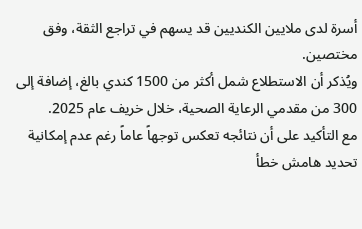أسرة لدى ملايين الكنديين قد يسهم في تراجع الثقة، وفق مختصين.
ويُذكر أن الاستطلاع شمل أكثر من 1500 كندي بالغ، إضافة إلى 300 من مقدمي الرعاية الصحية، خلال خريف عام 2025.
مع التأكيد على أن نتائجه تعكس توجهاً عاماً رغم عدم إمكانية تحديد هامش خطأ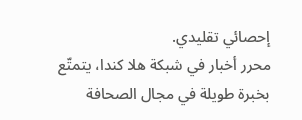إحصائي تقليدي.
محرر أخبار في شبكة هلا كندا، يتمتّع بخبرة طويلة في مجال الصحافة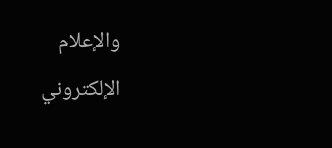والإعلام الإلكتروني